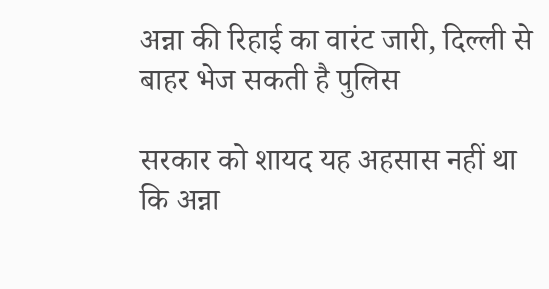अन्ना की रिहाई का वारंट जारी, दिल्ली से बाहर भेज सकती है पुलिस

सरकार को शायद यह अहसास नहीं था कि अन्ना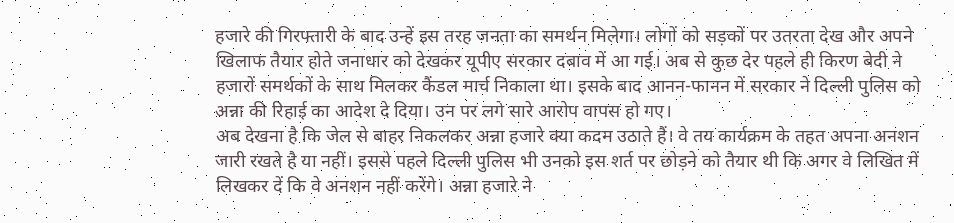हजारे की गिरफ्तारी के बाद उन्हें इस तरह जनता का समर्थन मिलेगा। लोगों को सड़कों पर उतरता देख और अपने खिलाफ तैयार होते जनाधार को देखकर यूपीए सरकार दबाव में आ गई। अब से कुछ देर पहले ही किरण बेदी ने हजारों समर्थकों के साथ मिलकर कैंडल मार्च निकाला था। इसके बाद आनन-फानन में सरकार ने दिल्ली पुलिस को अन्ना की रिहाई का आदेश दे दिया। उन पर लगे सारे आरोप वापस हो गए।
अब देखना है कि जेल से बाहर निकलकर अन्ना हजारे क्या कदम उठाते हैं। वे तय कार्यक्रम के तहत अपना अनशन जारी रखते है या नहीं। इससे पहले दिल्ली पुलिस भी उनको इस शर्त पर छोड़ने को तैयार थी कि अगर वे लिखित में लिखकर दें कि वे अनशन नहीं करेंगे। अन्ना हजारे ने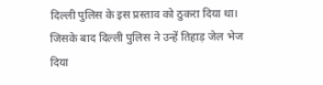दिल्ली पुलिस के इस प्रस्ताव को ठुकरा दिया था। जिसके बाद दिल्ली पुलिस ने उन्हें तिहाड़ जेल भेज दिया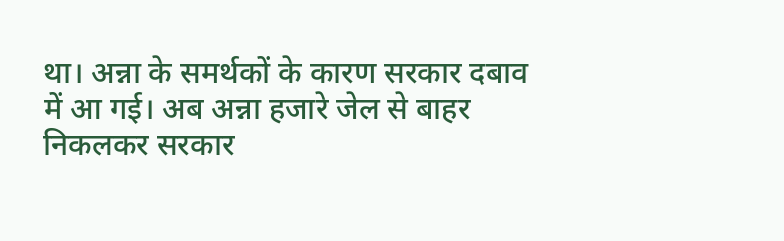था। अन्ना के समर्थकों के कारण सरकार दबाव में आ गई। अब अन्ना हजारे जेल से बाहर निकलकर सरकार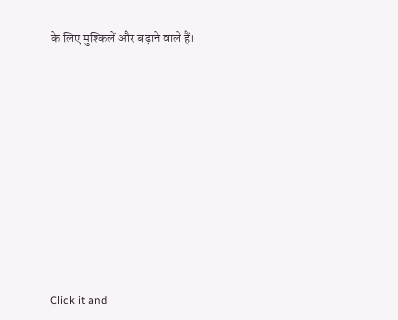के लिए मुश्किलें और बढ़ाने वाले हैं।












Click it and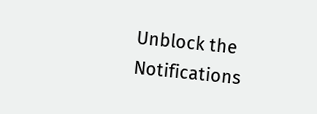Unblock the Notifications